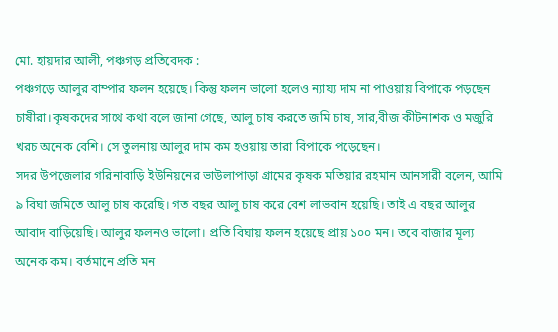মো. হায়দার আলী, পঞ্চগড় প্রতিবেদক :
পঞ্চগড়ে আলুর বাম্পার ফলন হয়েছে। কিন্তু ফলন ভালো হলেও ন্যায্য দাম না পাওয়ায় বিপাকে পড়ছেন চাষীরা।কৃষকদের সাথে কথা বলে জানা গেছে, আলু চাষ করতে জমি চাষ, সার,বীজ কীটনাশক ও মজুরি খরচ অনেক বেশি। সে তুলনায় আলুর দাম কম হওয়ায় তারা বিপাকে পড়েছেন।
সদর উপজেলার গরিনাবাড়ি ইউনিয়নের ভাউলাপাড়া গ্রামের কৃষক মতিয়ার রহমান আনসারী বলেন, আমি ৯ বিঘা জমিতে আলু চাষ করেছি। গত বছর আলু চাষ করে বেশ লাভবান হয়েছি। তাই এ বছর আলুর আবাদ বাড়িয়েছি। আলুর ফলনও ভালো। প্রতি বিঘায় ফলন হয়েছে প্রায় ১০০ মন। তবে বাজার মূল্য অনেক কম। বর্তমানে প্রতি মন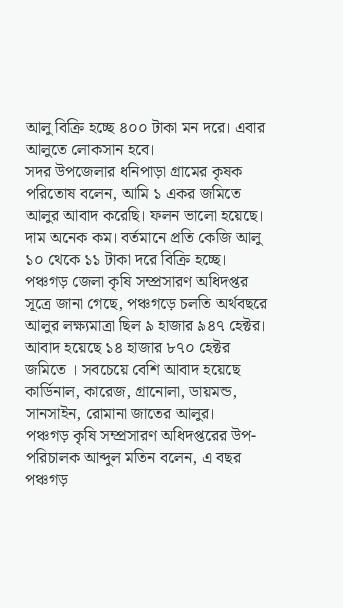আলু বিক্রি হচ্ছে ৪০০ টাকা মন দরে। এবার আলুতে লোকসান হবে।
সদর উপজেলার ধনিপাড়া গ্রামের কৃষক পরিতোষ বলেন, আমি ১ একর জমিতে আলুর আবাদ করেছি। ফলন ভালো হয়েছে। দাম অনেক কম। বর্তমানে প্রতি কেজি আলু ১০ থেকে ১১ টাকা দরে বিক্রি হচ্ছে।
পঞ্চগড় জেলা কৃষি সম্প্রসারণ অধিদপ্তর সূত্রে জানা গেছে, পঞ্চগড়ে চলতি অর্থবছরে আলুর লক্ষ্যমাত্রা ছিল ৯ হাজার ৯৪৭ হেক্টর। আবাদ হয়েছে ১৪ হাজার ৮৭০ হেক্টর জমিতে । সবচেয়ে বেশি আবাদ হয়েছে কার্ডিনাল, কারেজ, গ্রানোলা, ডায়মন্ড, সানসাইন, রোমানা জাতের আলুর।
পঞ্চগড় কৃষি সম্প্রসারণ অধিদপ্তরের উপ-পরিচালক আব্দুল মতিন বলেন, এ বছর পঞ্চগড়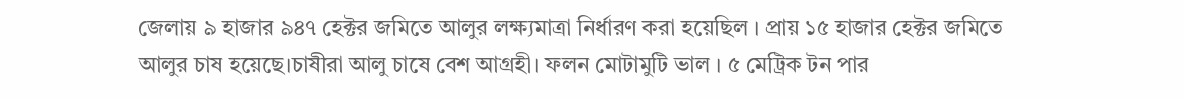জেলায় ৯ হাজার ৯৪৭ হেক্টর জমিতে আলুর লক্ষ্যমাত্রা নির্ধারণ করা হয়েছিল । প্রায় ১৫ হাজার হেক্টর জমিতে আলুর চাষ হয়েছে।চাষীরা আলু চাষে বেশ আগ্রহী। ফলন মোটামুটি ভাল । ৫ মেট্রিক টন পার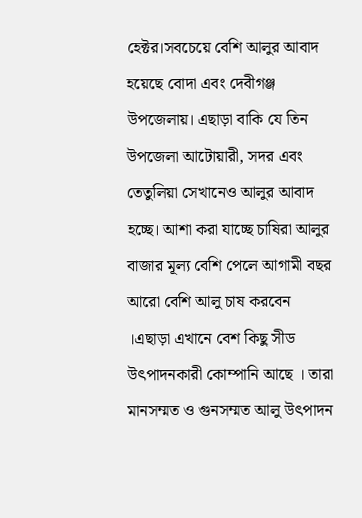হেক্টর।সবচেয়ে বেশি আলুর আবাদ হয়েছে বোদা এবং দেবীগঞ্জ উপজেলায়। এছাড়া বাকি যে তিন উপজেলা আটোয়ারী, সদর এবং তেতুলিয়া সেখানেও আলুর আবাদ হচ্ছে। আশা করা যাচ্ছে চাষিরা আলুর বাজার মূল্য বেশি পেলে আগামী বছর আরো বেশি আলু চাষ করবেন ।এছাড়া এখানে বেশ কিছু সীড উৎপাদনকারী কোম্পানি আছে । তারা মানসম্মত ও গুনসম্মত আলু উৎপাদন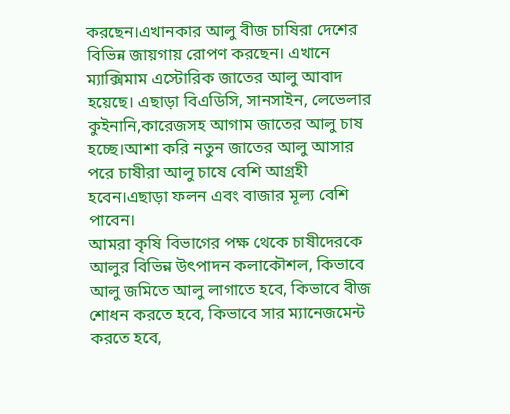করছেন।এখানকার আলু বীজ চাষিরা দেশের বিভিন্ন জায়গায় রোপণ করছেন। এখানে ম্যাক্সিমাম এস্টোরিক জাতের আলু আবাদ হয়েছে। এছাড়া বিএডিসি, সানসাইন, লেভেলার কুইনানি,কারেজসহ আগাম জাতের আলু চাষ হচ্ছে।আশা করি নতুন জাতের আলু আসার পরে চাষীরা আলু চাষে বেশি আগ্রহী হবেন।এছাড়া ফলন এবং বাজার মূল্য বেশি পাবেন।
আমরা কৃষি বিভাগের পক্ষ থেকে চাষীদেরকে আলুর বিভিন্ন উৎপাদন কলাকৌশল, কিভাবে আলু জমিতে আলু লাগাতে হবে, কিভাবে বীজ শোধন করতে হবে, কিভাবে সার ম্যানেজমেন্ট করতে হবে,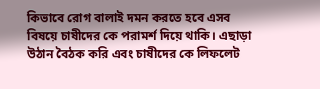কিভাবে রোগ বালাই দমন করতে হবে এসব বিষয়ে চাষীদের কে পরামর্শ দিয়ে থাকি। এছাড়া উঠান বৈঠক করি এবং চাষীদের কে লিফলেট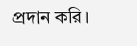প্রদান করি।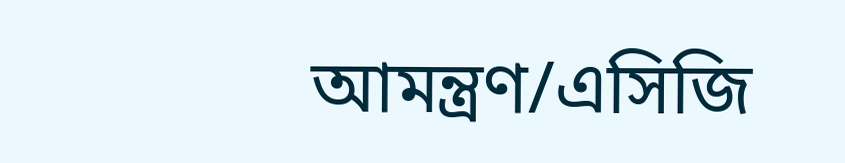আমন্ত্রণ/এসিজি